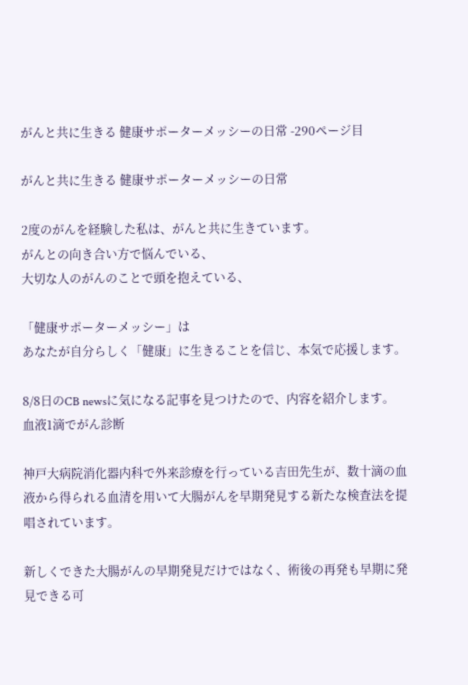がんと共に生きる 健康サポーターメッシーの日常 -290ページ目

がんと共に生きる 健康サポーターメッシーの日常

2度のがんを経験した私は、がんと共に生きています。
がんとの向き合い方で悩んでいる、
大切な人のがんのことで頭を抱えている、

「健康サポーターメッシー」は
あなたが自分らしく「健康」に生きることを信じ、本気で応援します。

8/8日のCB newsに気になる記事を見つけたので、内容を紹介します。
血液1滴でがん診断

神戸大病院消化器内科で外来診療を行っている吉田先生が、数十滴の血液から得られる血清を用いて大腸がんを早期発見する新たな検査法を提唱されています。

新しくできた大腸がんの早期発見だけではなく、術後の再発も早期に発見できる可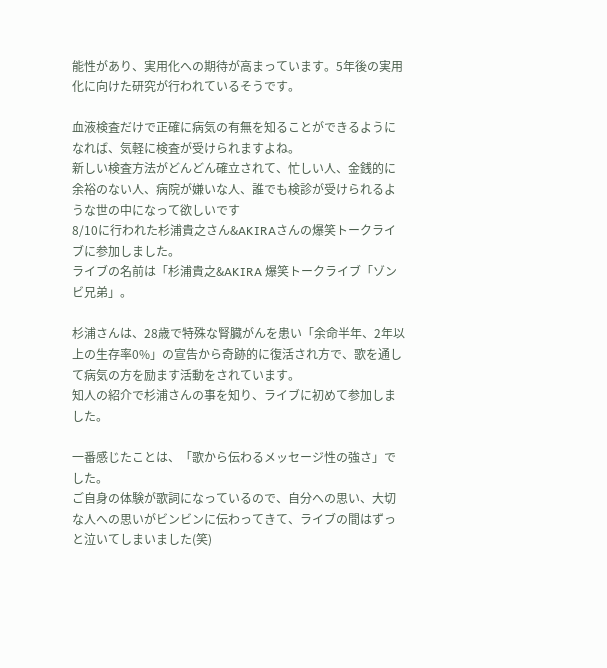能性があり、実用化への期待が高まっています。5年後の実用化に向けた研究が行われているそうです。

血液検査だけで正確に病気の有無を知ることができるようになれば、気軽に検査が受けられますよね。
新しい検査方法がどんどん確立されて、忙しい人、金銭的に余裕のない人、病院が嫌いな人、誰でも検診が受けられるような世の中になって欲しいです
8/10に行われた杉浦貴之さん&AKIRAさんの爆笑トークライブに参加しました。
ライブの名前は「杉浦貴之&AKIRA 爆笑トークライブ「ゾンビ兄弟」。

杉浦さんは、28歳で特殊な腎臓がんを患い「余命半年、2年以上の生存率0%」の宣告から奇跡的に復活され方で、歌を通して病気の方を励ます活動をされています。
知人の紹介で杉浦さんの事を知り、ライブに初めて参加しました。

一番感じたことは、「歌から伝わるメッセージ性の強さ」でした。
ご自身の体験が歌詞になっているので、自分への思い、大切な人への思いがビンビンに伝わってきて、ライブの間はずっと泣いてしまいました(笑)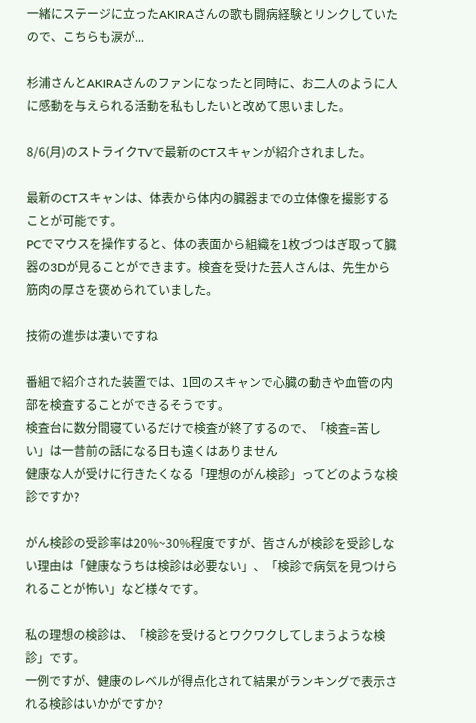一緒にステージに立ったAKIRAさんの歌も闘病経験とリンクしていたので、こちらも涙が...

杉浦さんとAKIRAさんのファンになったと同時に、お二人のように人に感動を与えられる活動を私もしたいと改めて思いました。

8/6(月)のストライクTVで最新のCTスキャンが紹介されました。

最新のCTスキャンは、体表から体内の臓器までの立体像を撮影することが可能です。
PCでマウスを操作すると、体の表面から組織を1枚づつはぎ取って臓器の3Dが見ることができます。検査を受けた芸人さんは、先生から筋肉の厚さを褒められていました。

技術の進歩は凄いですね

番組で紹介された装置では、1回のスキャンで心臓の動きや血管の内部を検査することができるそうです。
検査台に数分間寝ているだけで検査が終了するので、「検査=苦しい」は一昔前の話になる日も遠くはありません
健康な人が受けに行きたくなる「理想のがん検診」ってどのような検診ですか?

がん検診の受診率は20%~30%程度ですが、皆さんが検診を受診しない理由は「健康なうちは検診は必要ない」、「検診で病気を見つけられることが怖い」など様々です。

私の理想の検診は、「検診を受けるとワクワクしてしまうような検診」です。
一例ですが、健康のレベルが得点化されて結果がランキングで表示される検診はいかがですか?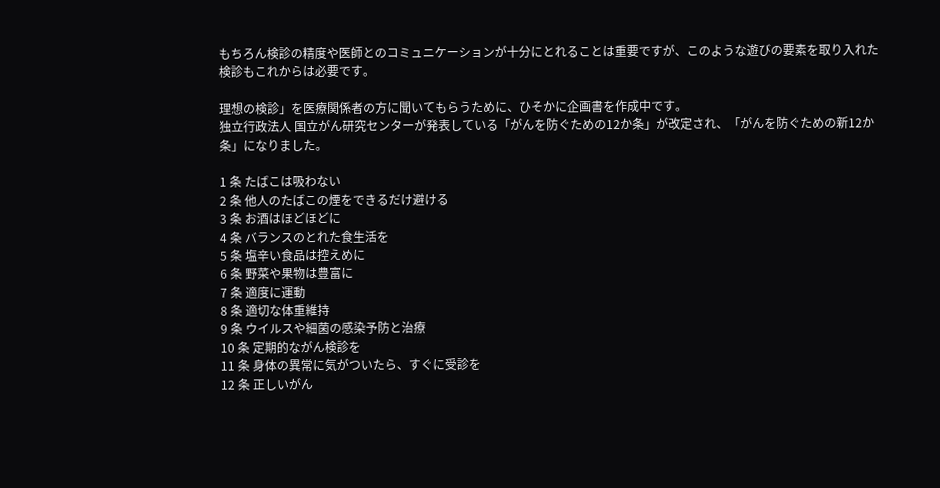もちろん検診の精度や医師とのコミュニケーションが十分にとれることは重要ですが、このような遊びの要素を取り入れた検診もこれからは必要です。

理想の検診」を医療関係者の方に聞いてもらうために、ひそかに企画書を作成中です。
独立行政法人 国立がん研究センターが発表している「がんを防ぐための12か条」が改定され、「がんを防ぐための新12か条」になりました。

1 条 たばこは吸わない
2 条 他人のたばこの煙をできるだけ避ける
3 条 お酒はほどほどに
4 条 バランスのとれた食生活を
5 条 塩辛い食品は控えめに
6 条 野菜や果物は豊富に
7 条 適度に運動
8 条 適切な体重維持
9 条 ウイルスや細菌の感染予防と治療
10 条 定期的ながん検診を
11 条 身体の異常に気がついたら、すぐに受診を
12 条 正しいがん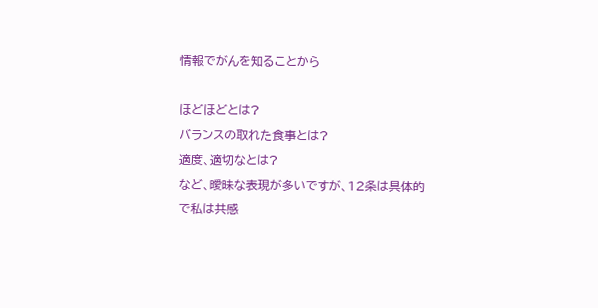情報でがんを知ることから

ほどほどとは?
バランスの取れた食事とは?
適度、適切なとは?
など、曖昧な表現が多いですが、12条は具体的で私は共感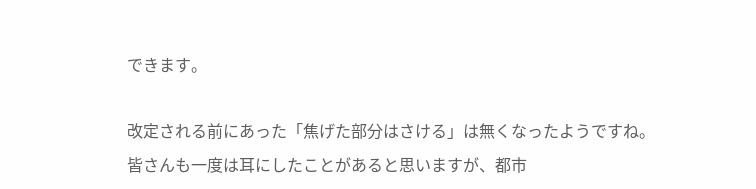できます。

改定される前にあった「焦げた部分はさける」は無くなったようですね。
皆さんも一度は耳にしたことがあると思いますが、都市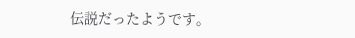伝説だったようです。